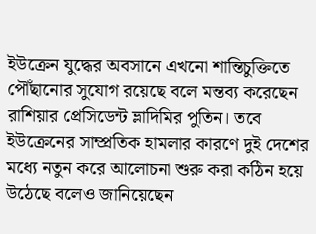ইউক্রেন যুদ্ধের অবসানে এখনো শান্তিচুক্তিতে পৌঁছানোর সুযোগ রয়েছে বলে মন্তব্য করেছেন রাশিয়ার প্রেসিডেন্ট ভ্লাদিমির পুতিন। তবে ইউক্রেনের সাম্প্রতিক হামলার কারণে দুই দেশের মধ্যে নতুন করে আলোচনা শুরু করা কঠিন হয়ে উঠেছে বলেও জানিয়েছেন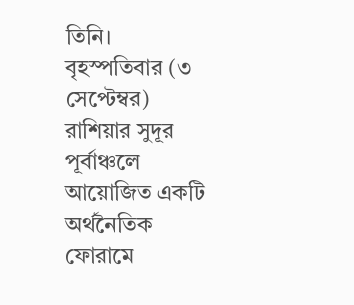তিনি।
বৃহস্পতিবার (৩ সেপ্টেম্বর) রাশিয়ার সুদূর পূর্বাঞ্চলে আয়োজিত একটি অর্থনৈতিক ফোরামে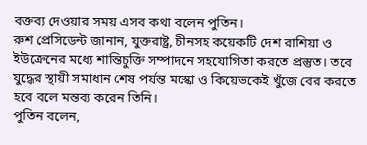বক্তব্য দেওয়ার সময় এসব কথা বলেন পুতিন।
রুশ প্রেসিডেন্ট জানান, যুক্তরাষ্ট্র, চীনসহ কয়েকটি দেশ রাশিয়া ও ইউক্রেনের মধ্যে শান্তিচুক্তি সম্পাদনে সহযোগিতা করতে প্রস্তুত। তবে যুদ্ধের স্থায়ী সমাধান শেষ পর্যন্ত মস্কো ও কিয়েভকেই খুঁজে বের করতে হবে বলে মন্তব্য করেন তিনি।
পুতিন বলেন,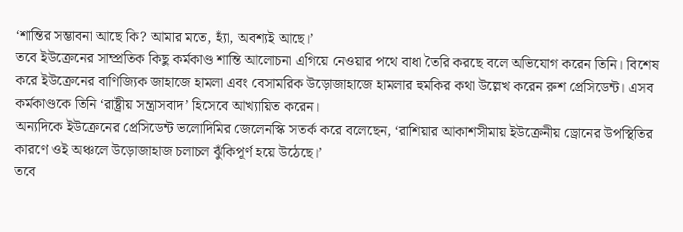‘শান্তির সম্ভাবনা আছে কি? আমার মতে, হ্যাঁ, অবশ্যই আছে।’
তবে ইউক্রেনের সাম্প্রতিক কিছু কর্মকাণ্ড শান্তি আলোচনা এগিয়ে নেওয়ার পথে বাধা তৈরি করছে বলে অভিযোগ করেন তিনি। বিশেষ করে ইউক্রেনের বাণিজ্যিক জাহাজে হামলা এবং বেসামরিক উড়োজাহাজে হামলার হুমকির কথা উল্লেখ করেন রুশ প্রেসিডেন্ট। এসব কর্মকাণ্ডকে তিনি ‘রাষ্ট্রীয় সন্ত্রাসবাদ’ হিসেবে আখ্যায়িত করেন।
অন্যদিকে ইউক্রেনের প্রেসিডেন্ট ভলোদিমির জেলেনস্কি সতর্ক করে বলেছেন, ‘রাশিয়ার আকাশসীমায় ইউক্রেনীয় ড্রোনের উপস্থিতির কারণে ওই অঞ্চলে উড়োজাহাজ চলাচল ঝুঁকিপূর্ণ হয়ে উঠেছে।’
তবে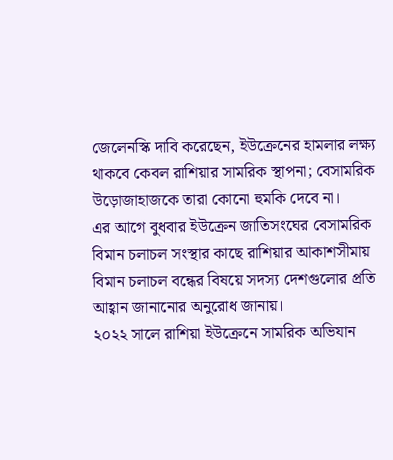জেলেনস্কি দাবি করেছেন, ইউক্রেনের হামলার লক্ষ্য থাকবে কেবল রাশিয়ার সামরিক স্থাপনা; বেসামরিক উড়োজাহাজকে তারা কোনো হুমকি দেবে না।
এর আগে বুধবার ইউক্রেন জাতিসংঘের বেসামরিক বিমান চলাচল সংস্থার কাছে রাশিয়ার আকাশসীমায় বিমান চলাচল বন্ধের বিষয়ে সদস্য দেশগুলোর প্রতি আহ্বান জানানোর অনুরোধ জানায়।
২০২২ সালে রাশিয়া ইউক্রেনে সামরিক অভিযান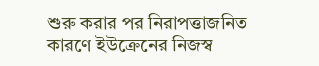শুরু করার পর নিরাপত্তাজনিত কারণে ইউক্রেনের নিজস্ব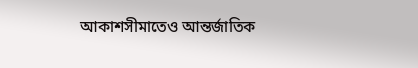আকাশসীমাতেও আন্তর্জাতিক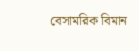বেসামরিক বিমান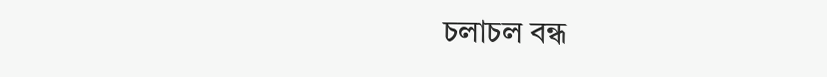চলাচল বন্ধ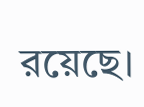রয়েছে।